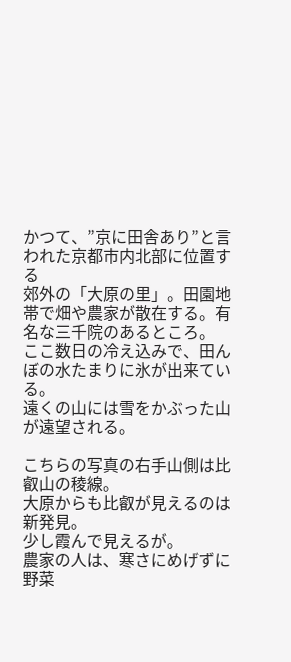かつて、”京に田舎あり”と言われた京都市内北部に位置する
郊外の「大原の里」。田園地帯で畑や農家が散在する。有名な三千院のあるところ。
ここ数日の冷え込みで、田んぼの水たまりに氷が出来ている。
遠くの山には雪をかぶった山が遠望される。

こちらの写真の右手山側は比叡山の稜線。
大原からも比叡が見えるのは新発見。
少し霞んで見えるが。
農家の人は、寒さにめげずに野菜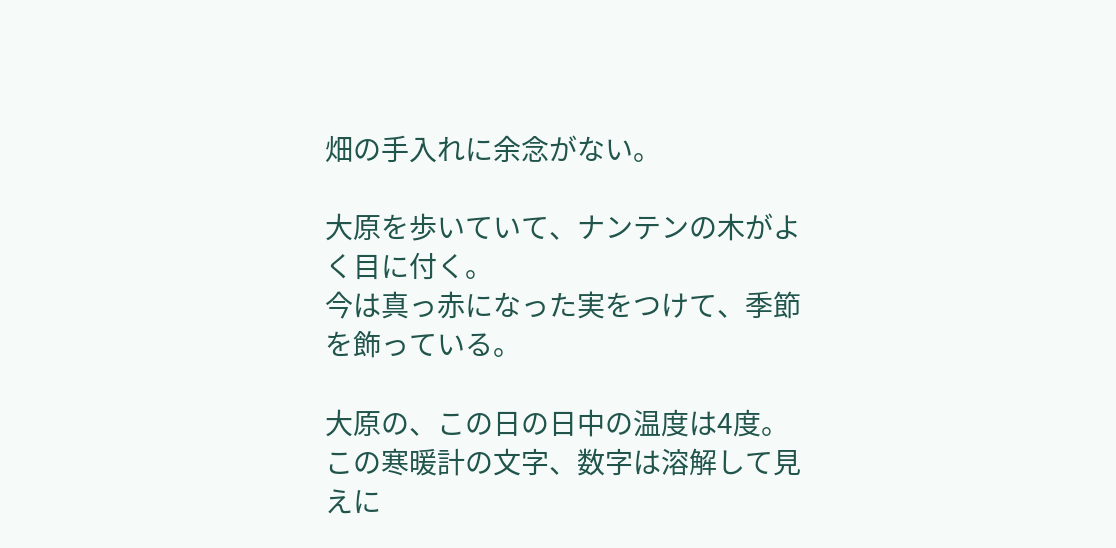畑の手入れに余念がない。

大原を歩いていて、ナンテンの木がよく目に付く。
今は真っ赤になった実をつけて、季節を飾っている。

大原の、この日の日中の温度は4度。
この寒暖計の文字、数字は溶解して見えに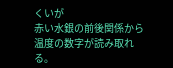くいが
赤い水銀の前後関係から温度の数字が読み取れる。